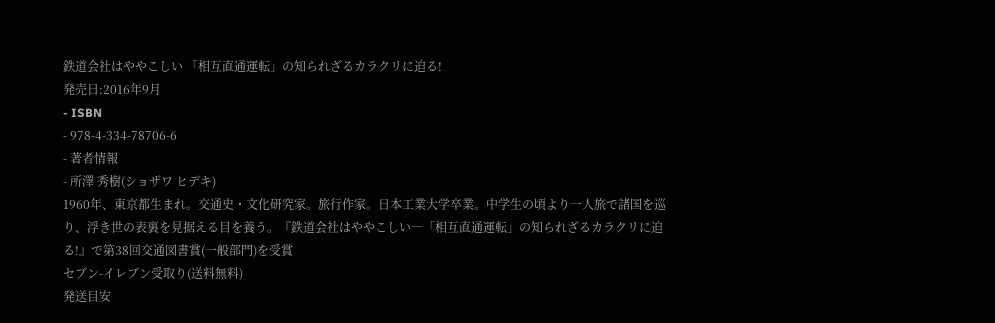鉄道会社はややこしい 「相互直通運転」の知られざるカラクリに迫る!
発売日:2016年9月
- ISBN
- 978-4-334-78706-6
- 著者情報
- 所澤 秀樹(ショザワ ヒデキ)
1960年、東京都生まれ。交通史・文化研究家。旅行作家。日本工業大学卒業。中学生の頃より一人旅で諸国を巡り、浮き世の表裏を見据える目を養う。『鉄道会社はややこしい―「相互直通運転」の知られざるカラクリに迫る!』で第38回交通図書賞(一般部門)を受賞
セブン-イレブン受取り(送料無料)
発送目安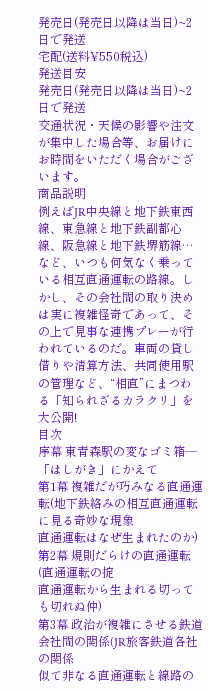発売日(発売日以降は当日)~2日で発送
宅配(送料¥550税込)
発送目安
発売日(発売日以降は当日)~2日で発送
交通状況・天候の影響や注文が集中した場合等、お届けにお時間をいただく場合がございます。
商品説明
例えばJR中央線と地下鉄東西線、東急線と地下鉄副都心線、阪急線と地下鉄堺筋線…など、いつも何気なく乗っている相互直通運転の路線。しかし、その会社間の取り決めは実に複雑怪奇であって、その上で見事な連携プレーが行われているのだ。車両の貸し借りや清算方法、共同使用駅の管理など、“相直”にまつわる「知られざるカラクリ」を大公開!
目次
序幕 東青森駅の変なゴミ箱―「はしがき」にかえて
第1幕 複雑だが巧みなる直通運転(地下鉄絡みの相互直通運転に見る奇妙な現象
直通運転はなぜ生まれたのか)
第2幕 規則だらけの直通運転(直通運転の掟
直通運転から生まれる切っても切れぬ仲)
第3幕 政治が複雑にさせる鉄道会社間の関係(JR旅客鉄道各社の関係
似て非なる直通運転と線路の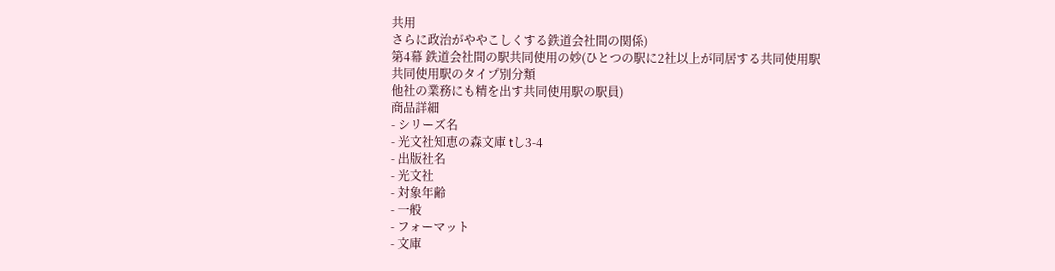共用
さらに政治がややこしくする鉄道会社間の関係)
第4幕 鉄道会社間の駅共同使用の妙(ひとつの駅に2社以上が同居する共同使用駅
共同使用駅のタイプ別分類
他社の業務にも精を出す共同使用駅の駅員)
商品詳細
- シリーズ名
- 光文社知恵の森文庫 tし3-4
- 出版社名
- 光文社
- 対象年齢
- 一般
- フォーマット
- 文庫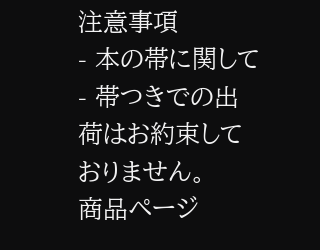注意事項
- 本の帯に関して
- 帯つきでの出荷はお約束しておりません。
商品ページ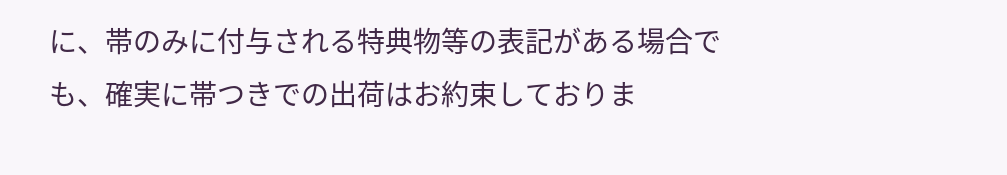に、帯のみに付与される特典物等の表記がある場合でも、確実に帯つきでの出荷はお約束しておりま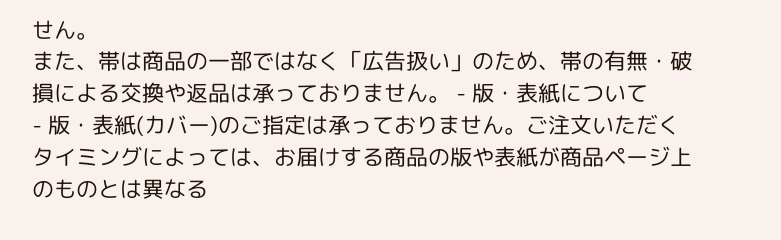せん。
また、帯は商品の一部ではなく「広告扱い」のため、帯の有無・破損による交換や返品は承っておりません。 - 版・表紙について
- 版・表紙(カバー)のご指定は承っておりません。ご注文いただくタイミングによっては、お届けする商品の版や表紙が商品ページ上のものとは異なる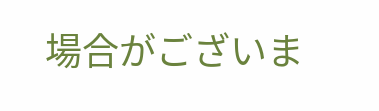場合がございま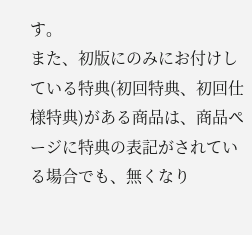す。
また、初版にのみにお付けしている特典(初回特典、初回仕様特典)がある商品は、商品ページに特典の表記がされている場合でも、無くなり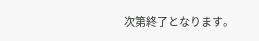次第終了となります。